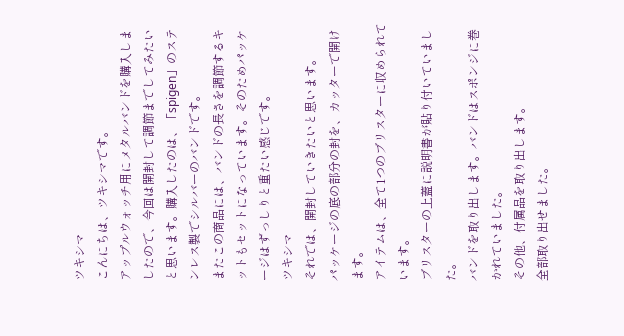ツキシマ
こんにちは、ツキシマです。
アップルウォッチ用にメタルバンドを購入しましたので、今回は開封して調節までしてみたいと思います。購入したのは、「spigen」のステンレス製でシルバーのバンドです。
またこの商品には、バンドの長さを調節するキットもセットになっています。そのためパッケージはずっしりと重たい感じです。
ツキシマ
それでは、開封していきたいと思います。
パッケージの底の部分の封を、カッターで開けます。
アイテムは、全て1つのブリスターに収められています。
ブリスターの上蓋に説明書が貼り付いていました。
バンドを取り出します。バンドはスポンジに巻かれていました。
その他、付属品を取り出します。
全部取り出せました。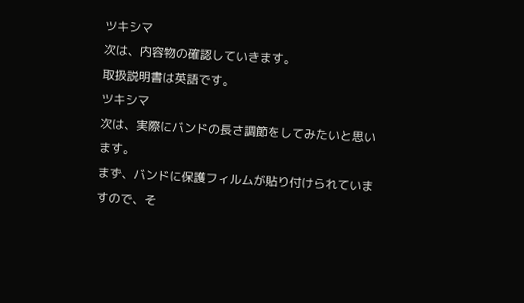ツキシマ
次は、内容物の確認していきます。
取扱説明書は英語です。
ツキシマ
次は、実際にバンドの長さ調節をしてみたいと思います。
まず、バンドに保護フィルムが貼り付けられていますので、そ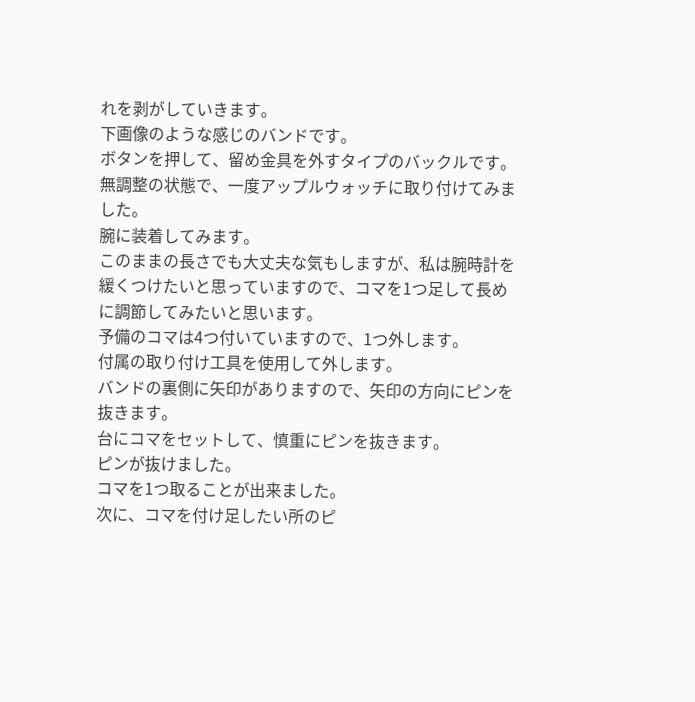れを剥がしていきます。
下画像のような感じのバンドです。
ボタンを押して、留め金具を外すタイプのバックルです。
無調整の状態で、一度アップルウォッチに取り付けてみました。
腕に装着してみます。
このままの長さでも大丈夫な気もしますが、私は腕時計を緩くつけたいと思っていますので、コマを1つ足して長めに調節してみたいと思います。
予備のコマは4つ付いていますので、1つ外します。
付属の取り付け工具を使用して外します。
バンドの裏側に矢印がありますので、矢印の方向にピンを抜きます。
台にコマをセットして、慎重にピンを抜きます。
ピンが抜けました。
コマを1つ取ることが出来ました。
次に、コマを付け足したい所のピ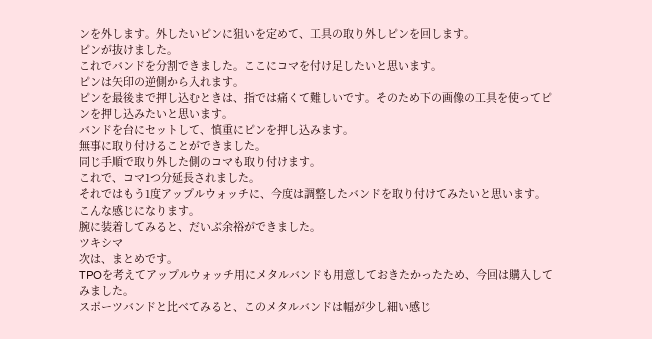ンを外します。外したいピンに狙いを定めて、工具の取り外しピンを回します。
ピンが抜けました。
これでバンドを分割できました。ここにコマを付け足したいと思います。
ピンは矢印の逆側から入れます。
ピンを最後まで押し込むときは、指では痛くて難しいです。そのため下の画像の工具を使ってピンを押し込みたいと思います。
バンドを台にセットして、慎重にピンを押し込みます。
無事に取り付けることができました。
同じ手順で取り外した側のコマも取り付けます。
これで、コマ1つ分延長されました。
それではもう1度アップルウォッチに、今度は調整したバンドを取り付けてみたいと思います。
こんな感じになります。
腕に装着してみると、だいぶ余裕ができました。
ツキシマ
次は、まとめです。
TPOを考えてアップルウォッチ用にメタルバンドも用意しておきたかったため、今回は購入してみました。
スポーツバンドと比べてみると、このメタルバンドは幅が少し細い感じ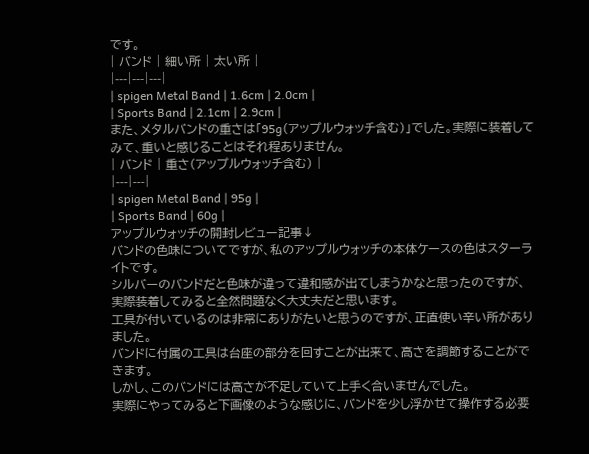です。
| バンド | 細い所 | 太い所 |
|---|---|---|
| spigen Metal Band | 1.6cm | 2.0cm |
| Sports Band | 2.1cm | 2.9cm |
また、メタルバンドの重さは「95g(アップルウォッチ含む)」でした。実際に装着してみて、重いと感じることはそれ程ありません。
| バンド | 重さ(アップルウォッチ含む) |
|---|---|
| spigen Metal Band | 95g |
| Sports Band | 60g |
アップルウォッチの開封レビュー記事↓
バンドの色味についてですが、私のアップルウォッチの本体ケースの色はスターライトです。
シルバーのバンドだと色味が違って違和感が出てしまうかなと思ったのですが、実際装着してみると全然問題なく大丈夫だと思います。
工具が付いているのは非常にありがたいと思うのですが、正直使い辛い所がありました。
バンドに付属の工具は台座の部分を回すことが出来て、高さを調節することができます。
しかし、このバンドには高さが不足していて上手く合いませんでした。
実際にやってみると下画像のような感じに、バンドを少し浮かせて操作する必要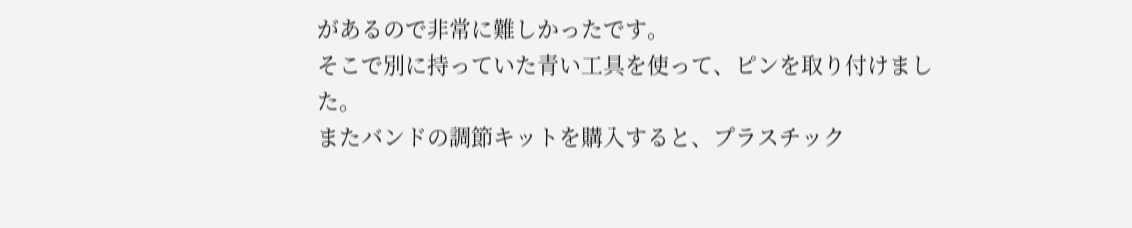があるので非常に難しかったです。
そこで別に持っていた青い工具を使って、ピンを取り付けました。
またバンドの調節キットを購入すると、プラスチック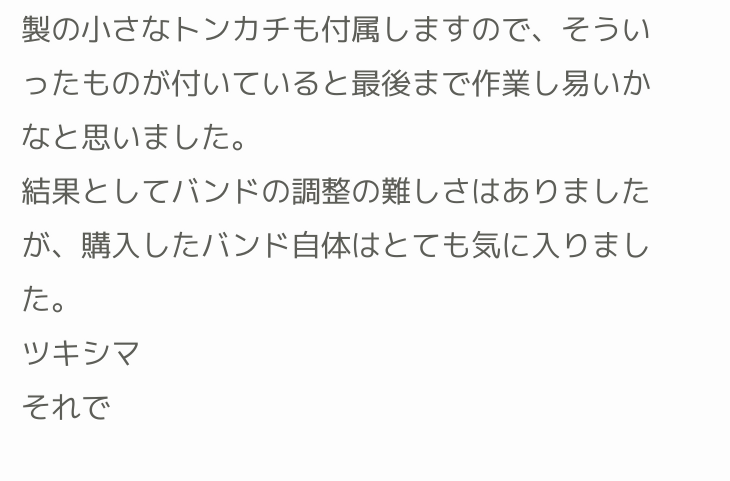製の小さなトンカチも付属しますので、そういったものが付いていると最後まで作業し易いかなと思いました。
結果としてバンドの調整の難しさはありましたが、購入したバンド自体はとても気に入りました。
ツキシマ
それで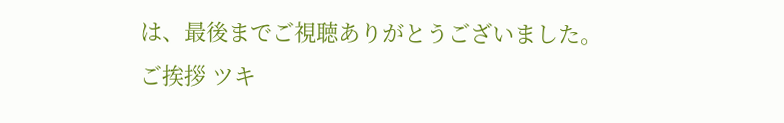は、最後までご視聴ありがとうございました。
ご挨拶 ツキ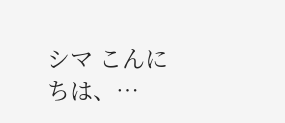シマ こんにちは、…